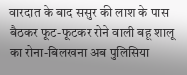वारदात के बाद ससुर की लाश के पास बैठकर फूट-फूटकर रोने वाली बहू शालू का रोना-बिलखना अब पुलिसिया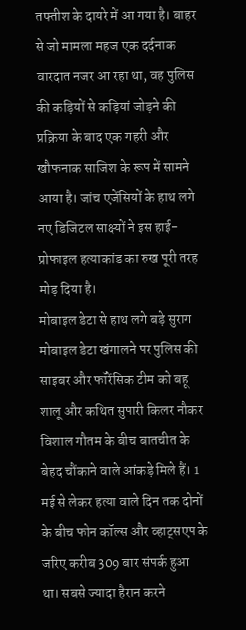तफ्तीश के दायरे में आ गया है। बाहर से जो मामला महज एक दर्दनाक वारदात नजर आ रहा था, वह पुलिस की कड़ियों से कड़ियां जोड़ने की प्रक्रिया के बाद एक गहरी और खौफनाक साजिश के रूप में सामने आया है। जांच एजेंसियों के हाथ लगे नए डिजिटल साक्ष्यों ने इस हाई-प्रोफाइल हत्याकांड का रुख पूरी तरह मोड़ दिया है।
मोबाइल डेटा से हाथ लगे बड़े सुराग
मोबाइल डेटा खंगालने पर पुलिस की साइबर और फॉरेंसिक टीम को बहू शालू और कथित सुपारी किलर नौकर विशाल गौतम के बीच बातचीत के बेहद चौंकाने वाले आंकड़े मिले हैं। 1 मई से लेकर हत्या वाले दिन तक दोनों के बीच फोन कॉल्स और व्हाट्सएप के जरिए करीब 309 बार संपर्क हुआ था। सबसे ज्यादा हैरान करने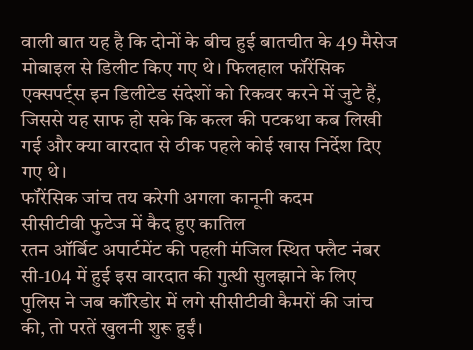वाली बात यह है कि दोनों के बीच हुई बातचीत के 49 मैसेज मोबाइल से डिलीट किए गए थे। फिलहाल फॉरेंसिक एक्सपर्ट्स इन डिलीटेड संदेशों को रिकवर करने में जुटे हैं, जिससे यह साफ हो सके कि कत्ल की पटकथा कब लिखी गई और क्या वारदात से ठीक पहले कोई खास निर्देश दिए गए थे।
फॉरेंसिक जांच तय करेगी अगला कानूनी कदम
सीसीटीवी फुटेज में कैद हुए कातिल
रतन ऑर्बिट अपार्टमेंट की पहली मंजिल स्थित फ्लैट नंबर सी-104 में हुई इस वारदात की गुत्थी सुलझाने के लिए पुलिस ने जब कॉरिडोर में लगे सीसीटीवी कैमरों की जांच की, तो परतें खुलनी शुरू हुईं।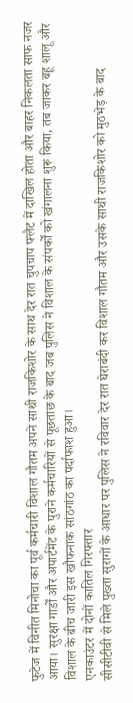फुटेज में विनीत मिनोचा का पूर्व कर्मचारी विशाल गौतम अपने साथी राजकिशोर के साथ देर रात चुपचाप फ्लैट में दाखिल होता और बाहर निकलता साफ नजर आया। सुरक्षा गार्डों और अपार्टमेंट के पुराने कर्मचारियों से पूछताछ के बाद जब पुलिस ने विशाल के संपर्कों को खंगालना शुरू किया, तब जाकर बहू शालू और विशाल के बीच जारी इस खौफनाक सांठगांठ का पर्दाफाश हुआ।
एनकाउंटर में दोनों कातिल गिरफ्तार
सीसीटीवी से मिले पुख्ता सुरागों के आधार पर पुलिस ने रविवार देर रात घेराबंदी कर विशाल गौतम और उसके साथी राजकिशोर को मुठभेड़ के बाद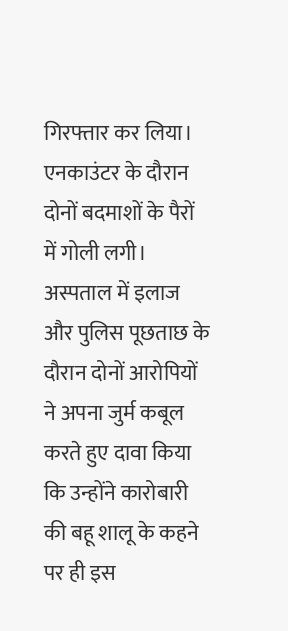गिरफ्तार कर लिया। एनकाउंटर के दौरान दोनों बदमाशों के पैरों में गोली लगी। अस्पताल में इलाज और पुलिस पूछताछ के दौरान दोनों आरोपियों ने अपना जुर्म कबूल करते हुए दावा किया कि उन्होंने कारोबारी की बहू शालू के कहने पर ही इस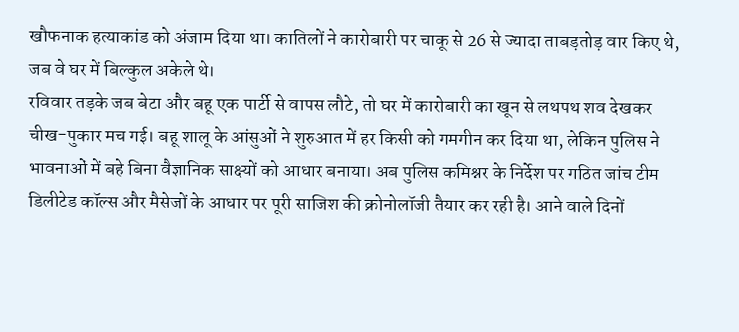खौफनाक हत्याकांड को अंजाम दिया था। कातिलों ने कारोबारी पर चाकू से 26 से ज्यादा ताबड़तोड़ वार किए थे, जब वे घर में बिल्कुल अकेले थे।
रविवार तड़के जब बेटा और बहू एक पार्टी से वापस लौटे, तो घर में कारोबारी का खून से लथपथ शव देखकर चीख-पुकार मच गई। बहू शालू के आंसुओं ने शुरुआत में हर किसी को गमगीन कर दिया था, लेकिन पुलिस ने भावनाओं में बहे बिना वैज्ञानिक साक्ष्यों को आधार बनाया। अब पुलिस कमिश्नर के निर्देश पर गठित जांच टीम डिलीटेड कॉल्स और मैसेजों के आधार पर पूरी साजिश की क्रोनोलॉजी तैयार कर रही है। आने वाले दिनों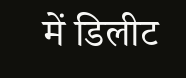में डिलीट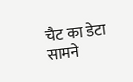चैट का डेटा सामने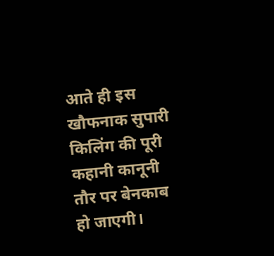आते ही इस खौफनाक सुपारी किलिंग की पूरी कहानी कानूनी तौर पर बेनकाब हो जाएगी।